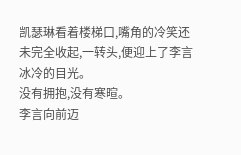凯瑟琳看着楼梯口,嘴角的冷笑还未完全收起,一转头,便迎上了李言冰冷的目光。
没有拥抱,没有寒暄。
李言向前迈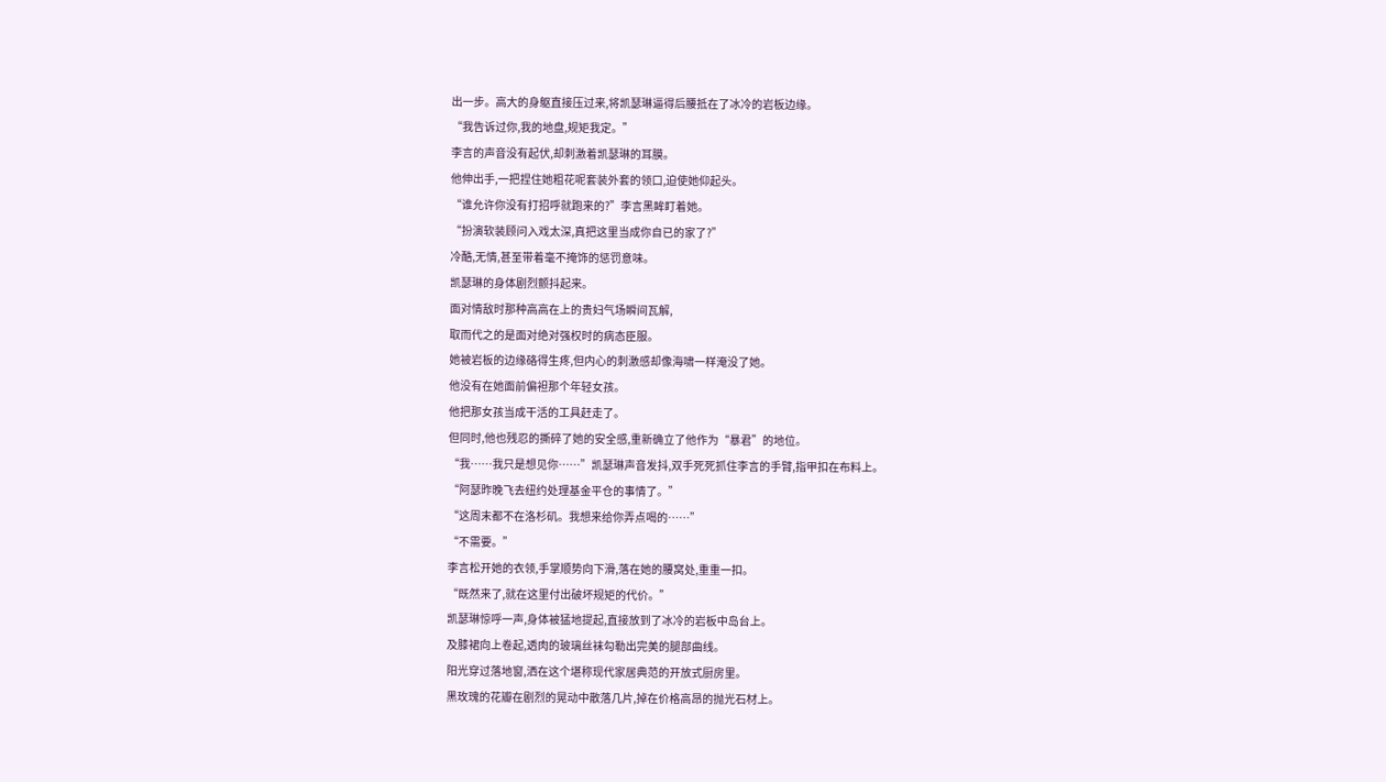出一步。高大的身躯直接压过来,将凯瑟琳逼得后腰抵在了冰冷的岩板边缘。
“我告诉过你,我的地盘,规矩我定。”
李言的声音没有起伏,却刺激着凯瑟琳的耳膜。
他伸出手,一把捏住她粗花呢套装外套的领口,迫使她仰起头。
“谁允许你没有打招呼就跑来的?”李言黑眸盯着她。
“扮演软装顾问入戏太深,真把这里当成你自已的家了?”
冷酷,无情,甚至带着毫不掩饰的惩罚意味。
凯瑟琳的身体剧烈颤抖起来。
面对情敌时那种高高在上的贵妇气场瞬间瓦解,
取而代之的是面对绝对强权时的病态臣服。
她被岩板的边缘硌得生疼,但内心的刺激感却像海啸一样淹没了她。
他没有在她面前偏袒那个年轻女孩。
他把那女孩当成干活的工具赶走了。
但同时,他也残忍的撕碎了她的安全感,重新确立了他作为“暴君”的地位。
“我……我只是想见你……”凯瑟琳声音发抖,双手死死抓住李言的手臂,指甲扣在布料上。
“阿瑟昨晚飞去纽约处理基金平仓的事情了。”
“这周末都不在洛杉矶。我想来给你弄点喝的……”
“不需要。”
李言松开她的衣领,手掌顺势向下滑,落在她的腰窝处,重重一扣。
“既然来了,就在这里付出破坏规矩的代价。”
凯瑟琳惊呼一声,身体被猛地提起,直接放到了冰冷的岩板中岛台上。
及膝裙向上卷起,透肉的玻璃丝袜勾勒出完美的腿部曲线。
阳光穿过落地窗,洒在这个堪称现代家居典范的开放式厨房里。
黑玫瑰的花瓣在剧烈的晃动中散落几片,掉在价格高昂的抛光石材上。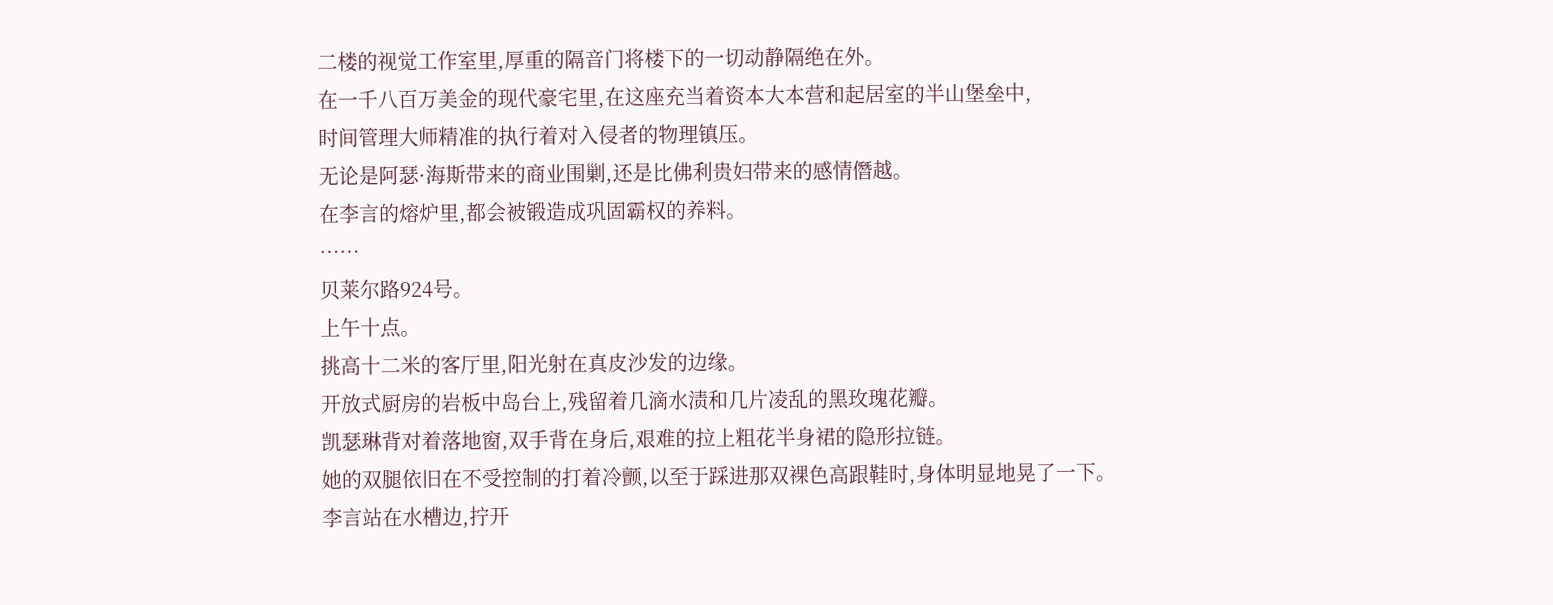二楼的视觉工作室里,厚重的隔音门将楼下的一切动静隔绝在外。
在一千八百万美金的现代豪宅里,在这座充当着资本大本营和起居室的半山堡垒中,
时间管理大师精准的执行着对入侵者的物理镇压。
无论是阿瑟·海斯带来的商业围剿,还是比佛利贵妇带来的感情僭越。
在李言的熔炉里,都会被锻造成巩固霸权的养料。
……
贝莱尔路924号。
上午十点。
挑高十二米的客厅里,阳光射在真皮沙发的边缘。
开放式厨房的岩板中岛台上,残留着几滴水渍和几片凌乱的黑玫瑰花瓣。
凯瑟琳背对着落地窗,双手背在身后,艰难的拉上粗花半身裙的隐形拉链。
她的双腿依旧在不受控制的打着冷颤,以至于踩进那双裸色高跟鞋时,身体明显地晃了一下。
李言站在水槽边,拧开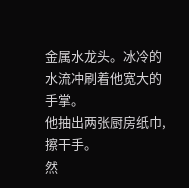金属水龙头。冰冷的水流冲刷着他宽大的手掌。
他抽出两张厨房纸巾,擦干手。
然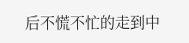后不慌不忙的走到中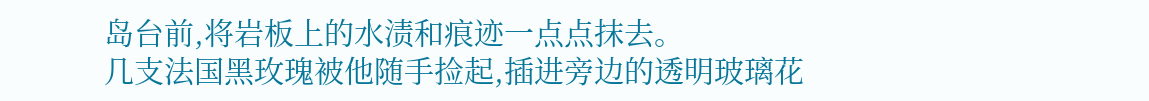岛台前,将岩板上的水渍和痕迹一点点抹去。
几支法国黑玫瑰被他随手捡起,插进旁边的透明玻璃花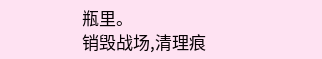瓶里。
销毁战场,清理痕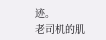迹。
老司机的肌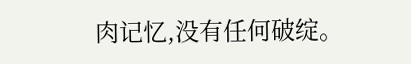肉记忆,没有任何破绽。